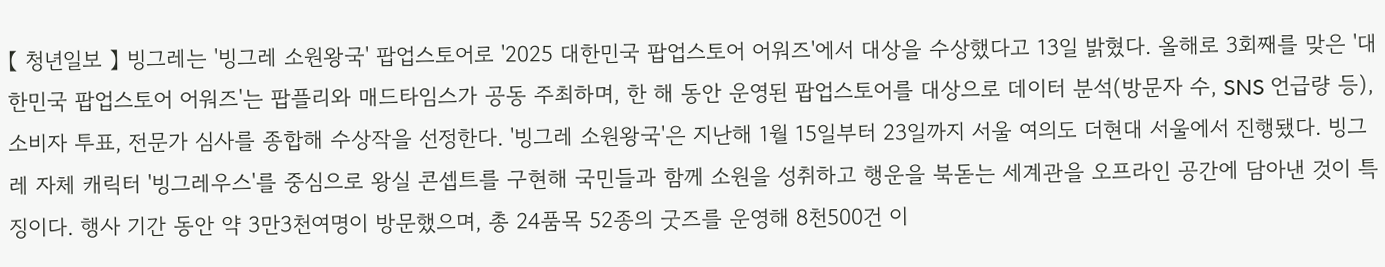【 청년일보 】 빙그레는 '빙그레 소원왕국' 팝업스토어로 '2025 대한민국 팝업스토어 어워즈'에서 대상을 수상했다고 13일 밝혔다. 올해로 3회째를 맞은 '대한민국 팝업스토어 어워즈'는 팝플리와 매드타임스가 공동 주최하며, 한 해 동안 운영된 팝업스토어를 대상으로 데이터 분석(방문자 수, SNS 언급량 등), 소비자 투표, 전문가 심사를 종합해 수상작을 선정한다. '빙그레 소원왕국'은 지난해 1월 15일부터 23일까지 서울 여의도 더현대 서울에서 진행됐다. 빙그레 자체 캐릭터 '빙그레우스'를 중심으로 왕실 콘셉트를 구현해 국민들과 함께 소원을 성취하고 행운을 북돋는 세계관을 오프라인 공간에 담아낸 것이 특징이다. 행사 기간 동안 약 3만3천여명이 방문했으며, 총 24품목 52종의 굿즈를 운영해 8천500건 이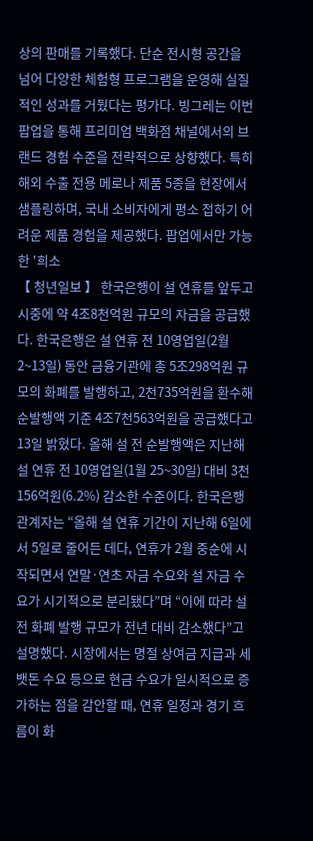상의 판매를 기록했다. 단순 전시형 공간을 넘어 다양한 체험형 프로그램을 운영해 실질적인 성과를 거뒀다는 평가다. 빙그레는 이번 팝업을 통해 프리미엄 백화점 채널에서의 브랜드 경험 수준을 전략적으로 상향했다. 특히 해외 수출 전용 메로나 제품 5종을 현장에서 샘플링하며, 국내 소비자에게 평소 접하기 어려운 제품 경험을 제공했다. 팝업에서만 가능한 '희소
【 청년일보 】 한국은행이 설 연휴를 앞두고 시중에 약 4조8천억원 규모의 자금을 공급했다. 한국은행은 설 연휴 전 10영업일(2월 2~13일) 동안 금융기관에 총 5조298억원 규모의 화폐를 발행하고, 2천735억원을 환수해 순발행액 기준 4조7천563억원을 공급했다고 13일 밝혔다. 올해 설 전 순발행액은 지난해 설 연휴 전 10영업일(1월 25~30일) 대비 3천156억원(6.2%) 감소한 수준이다. 한국은행 관계자는 “올해 설 연휴 기간이 지난해 6일에서 5일로 줄어든 데다, 연휴가 2월 중순에 시작되면서 연말·연초 자금 수요와 설 자금 수요가 시기적으로 분리됐다”며 “이에 따라 설 전 화폐 발행 규모가 전년 대비 감소했다”고 설명했다. 시장에서는 명절 상여금 지급과 세뱃돈 수요 등으로 현금 수요가 일시적으로 증가하는 점을 감안할 때, 연휴 일정과 경기 흐름이 화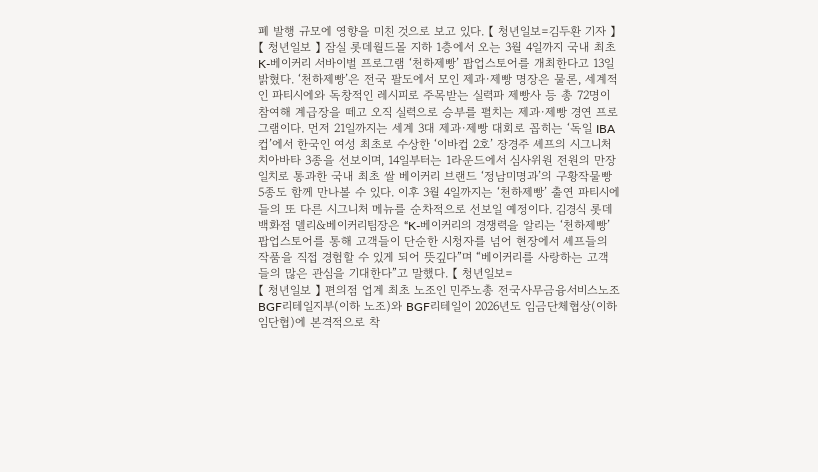폐 발행 규모에 영향을 미친 것으로 보고 있다. 【 청년일보=김두환 기자 】
【 청년일보 】 잠실 롯데월드몰 지하 1층에서 오는 3월 4일까지 국내 최초 K-베이커리 서바이벌 프로그램 ‘천하제빵’ 팝업스토어를 개최한다고 13일 밝혔다. ‘천하제빵’은 전국 팔도에서 모인 제과·제빵 명장은 물론, 세계적인 파티시에와 독창적인 레시피로 주목받는 실력파 제빵사 등 총 72명이 참여해 계급장을 떼고 오직 실력으로 승부를 펼치는 제과·제빵 경연 프로그램이다. 먼저 21일까지는 세계 3대 제과·제빵 대회로 꼽히는 ‘독일 IBA컵’에서 한국인 여성 최초로 수상한 ‘이바컵 2호’ 장경주 셰프의 시그니처 치아바타 3종을 선보이며, 14일부터는 1라운드에서 심사위원 전원의 만장일치로 통과한 국내 최초 쌀 베이커리 브랜드 ‘정남미명과’의 구황작물빵 5종도 함께 만나볼 수 있다. 이후 3월 4일까지는 ‘천하제빵’ 출연 파티시에들의 또 다른 시그니처 메뉴를 순차적으로 선보일 예정이다. 김경식 롯데백화점 델리&베이커리팀장은 “K-베이커리의 경쟁력을 알리는 ‘천하제빵’ 팝업스토어를 통해 고객들이 단순한 시청자를 넘어 현장에서 셰프들의 작품을 직접 경험할 수 있게 되어 뜻깊다”며 “베이커리를 사랑하는 고객들의 많은 관심을 기대한다”고 말했다. 【 청년일보=
【 청년일보 】 편의점 업계 최초 노조인 민주노총 전국사무금융서비스노조 BGF리테일지부(이하 노조)와 BGF리테일이 2026년도 임금단체협상(이하 임단협)에 본격적으로 착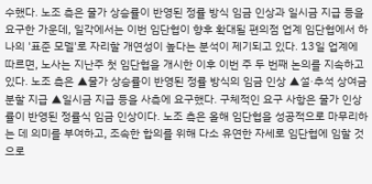수했다. 노조 측은 물가 상승률이 반영된 정률 방식 임금 인상과 일시금 지급 등을 요구한 가운데, 일각에서는 이번 임단협이 향후 확대될 편의점 업계 임단협에서 하나의 '표준 모델'로 자리할 개연성이 높다는 분석이 제기되고 있다. 13일 업계에 따르면, 노사는 지난주 첫 임단협을 개시한 이후 이번 주 두 번째 논의를 지속하고 있다. 노조 측은 ▲물가 상승률이 반영된 정률 방식의 임금 인상 ▲설·추석 상여금 분할 지급 ▲일시금 지급 등을 사측에 요구했다. 구체적인 요구 사항은 물가 인상률이 반영된 정률식 임금 인상이다. 노조 측은 올해 임단협을 성공적으로 마무리하는 데 의미를 부여하고, 조속한 합의를 위해 다소 유연한 자세로 임단협에 임할 것으로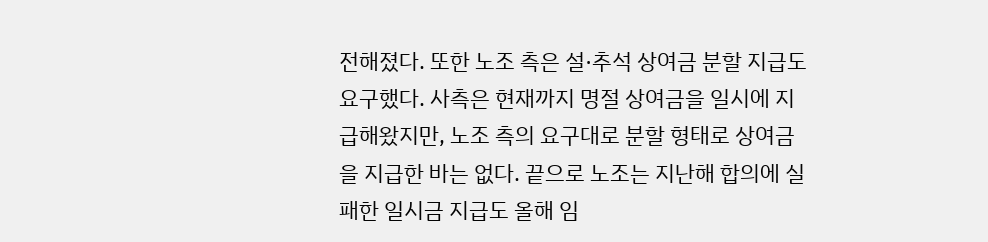전해졌다. 또한 노조 측은 설·추석 상여금 분할 지급도 요구했다. 사측은 현재까지 명절 상여금을 일시에 지급해왔지만, 노조 측의 요구대로 분할 형태로 상여금을 지급한 바는 없다. 끝으로 노조는 지난해 합의에 실패한 일시금 지급도 올해 임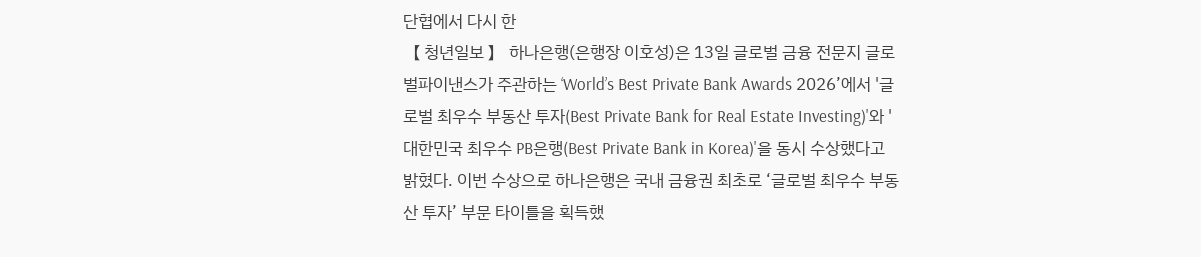단협에서 다시 한
【 청년일보 】 하나은행(은행장 이호성)은 13일 글로벌 금융 전문지 글로벌파이낸스가 주관하는 ‘World’s Best Private Bank Awards 2026’에서 '글로벌 최우수 부동산 투자(Best Private Bank for Real Estate Investing)'와 '대한민국 최우수 PB은행(Best Private Bank in Korea)'을 동시 수상했다고 밝혔다. 이번 수상으로 하나은행은 국내 금융권 최초로 ‘글로벌 최우수 부동산 투자’ 부문 타이틀을 획득했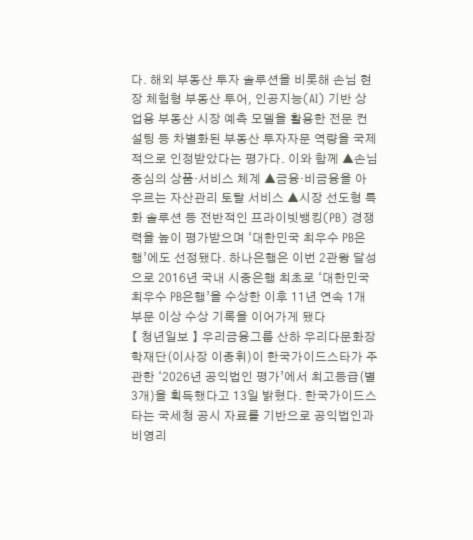다. 해외 부동산 투자 솔루션을 비롯해 손님 현장 체험형 부동산 투어, 인공지능(AI) 기반 상업용 부동산 시장 예측 모델을 활용한 전문 컨설팅 등 차별화된 부동산 투자자문 역량을 국제적으로 인정받았다는 평가다. 이와 함께 ▲손님 중심의 상품·서비스 체계 ▲금융·비금융을 아우르는 자산관리 토탈 서비스 ▲시장 선도형 특화 솔루션 등 전반적인 프라이빗뱅킹(PB) 경쟁력을 높이 평가받으며 ‘대한민국 최우수 PB은행’에도 선정됐다. 하나은행은 이번 2관왕 달성으로 2016년 국내 시중은행 최초로 ‘대한민국 최우수 PB은행’을 수상한 이후 11년 연속 1개 부문 이상 수상 기록을 이어가게 됐다
【 청년일보 】 우리금융그룹 산하 우리다문화장학재단(이사장 이종휘)이 한국가이드스타가 주관한 ‘2026년 공익법인 평가’에서 최고등급(별 3개)을 획득했다고 13일 밝혔다. 한국가이드스타는 국세청 공시 자료를 기반으로 공익법인과 비영리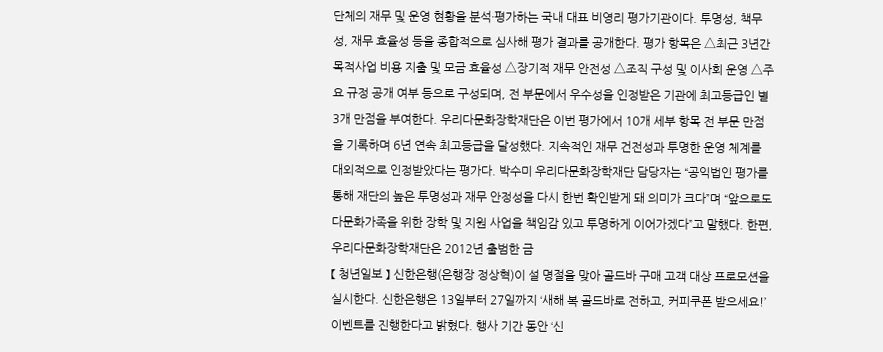단체의 재무 및 운영 현황을 분석·평가하는 국내 대표 비영리 평가기관이다. 투명성, 책무성, 재무 효율성 등을 종합적으로 심사해 평가 결과를 공개한다. 평가 항목은 △최근 3년간 목적사업 비용 지출 및 모금 효율성 △장기적 재무 안전성 △조직 구성 및 이사회 운영 △주요 규정 공개 여부 등으로 구성되며, 전 부문에서 우수성을 인정받은 기관에 최고등급인 별 3개 만점을 부여한다. 우리다문화장학재단은 이번 평가에서 10개 세부 항목 전 부문 만점을 기록하며 6년 연속 최고등급을 달성했다. 지속적인 재무 건전성과 투명한 운영 체계를 대외적으로 인정받았다는 평가다. 박수미 우리다문화장학재단 담당자는 “공익법인 평가를 통해 재단의 높은 투명성과 재무 안정성을 다시 한번 확인받게 돼 의미가 크다”며 “앞으로도 다문화가족을 위한 장학 및 지원 사업을 책임감 있고 투명하게 이어가겠다”고 말했다. 한편, 우리다문화장학재단은 2012년 출범한 금
【 청년일보 】 신한은행(은행장 정상혁)이 설 명절을 맞아 골드바 구매 고객 대상 프로모션을 실시한다. 신한은행은 13일부터 27일까지 ‘새해 복 골드바로 전하고, 커피쿠폰 받으세요!’ 이벤트를 진행한다고 밝혔다. 행사 기간 동안 ‘신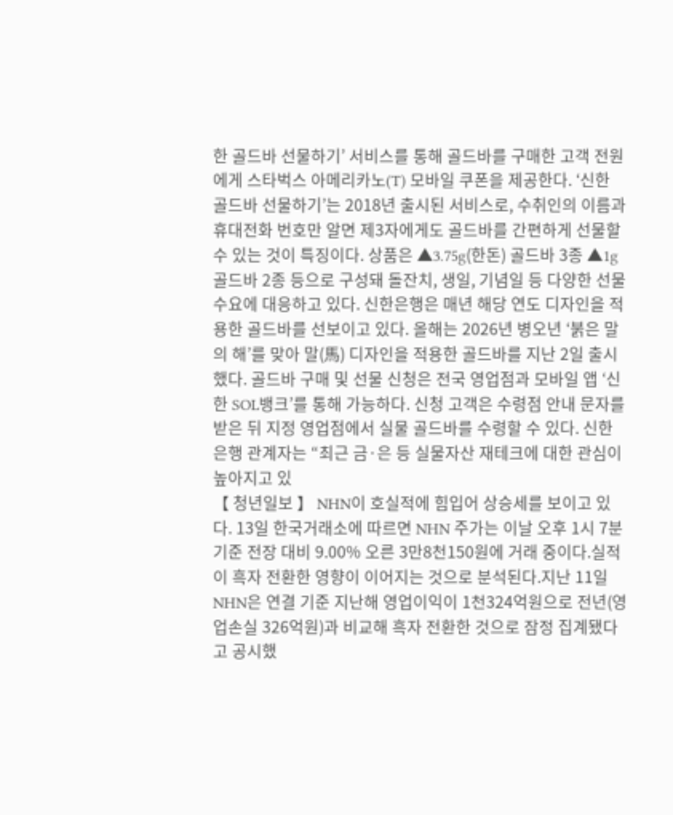한 골드바 선물하기’ 서비스를 통해 골드바를 구매한 고객 전원에게 스타벅스 아메리카노(T) 모바일 쿠폰을 제공한다. ‘신한 골드바 선물하기’는 2018년 출시된 서비스로, 수취인의 이름과 휴대전화 번호만 알면 제3자에게도 골드바를 간편하게 선물할 수 있는 것이 특징이다. 상품은 ▲3.75g(한돈) 골드바 3종 ▲1g 골드바 2종 등으로 구성돼 돌잔치, 생일, 기념일 등 다양한 선물 수요에 대응하고 있다. 신한은행은 매년 해당 연도 디자인을 적용한 골드바를 선보이고 있다. 올해는 2026년 병오년 ‘붉은 말의 해’를 맞아 말(馬) 디자인을 적용한 골드바를 지난 2일 출시했다. 골드바 구매 및 선물 신청은 전국 영업점과 모바일 앱 ‘신한 SOL뱅크’를 통해 가능하다. 신청 고객은 수령점 안내 문자를 받은 뒤 지정 영업점에서 실물 골드바를 수령할 수 있다. 신한은행 관계자는 “최근 금·은 등 실물자산 재테크에 대한 관심이 높아지고 있
【 청년일보 】 NHN이 호실적에 힘입어 상승세를 보이고 있다. 13일 한국거래소에 따르면 NHN 주가는 이날 오후 1시 7분 기준 전장 대비 9.00% 오른 3만8천150원에 거래 중이다.실적이 흑자 전환한 영향이 이어지는 것으로 분석된다.지난 11일 NHN은 연결 기준 지난해 영업이익이 1천324억원으로 전년(영업손실 326억원)과 비교해 흑자 전환한 것으로 잠정 집계됐다고 공시했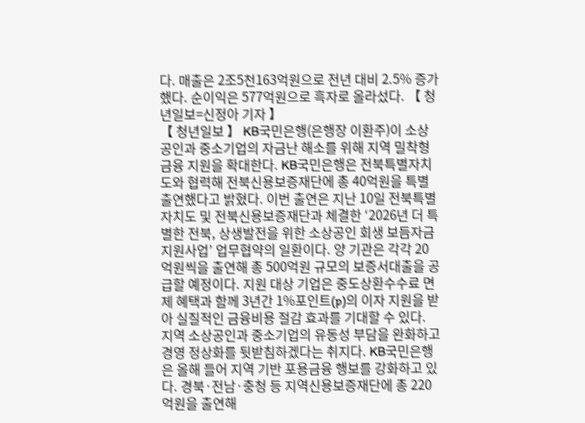다. 매출은 2조5천163억원으로 전년 대비 2.5% 증가했다. 순이익은 577억원으로 흑자로 올라섰다. 【 청년일보=신정아 기자 】
【 청년일보 】 KB국민은행(은행장 이환주)이 소상공인과 중소기업의 자금난 해소를 위해 지역 밀착형 금융 지원을 확대한다. KB국민은행은 전북특별자치도와 협력해 전북신용보증재단에 총 40억원을 특별출연했다고 밝혔다. 이번 출연은 지난 10일 전북특별자치도 및 전북신용보증재단과 체결한 ‘2026년 더 특별한 전북, 상생발전을 위한 소상공인 회생 보듬자금 지원사업’ 업무협약의 일환이다. 양 기관은 각각 20억원씩을 출연해 총 500억원 규모의 보증서대출을 공급할 예정이다. 지원 대상 기업은 중도상환수수료 면제 혜택과 함께 3년간 1%포인트(p)의 이자 지원을 받아 실질적인 금융비용 절감 효과를 기대할 수 있다. 지역 소상공인과 중소기업의 유동성 부담을 완화하고 경영 정상화를 뒷받침하겠다는 취지다. KB국민은행은 올해 들어 지역 기반 포용금융 행보를 강화하고 있다. 경북·전남·충청 등 지역신용보증재단에 총 220억원을 출연해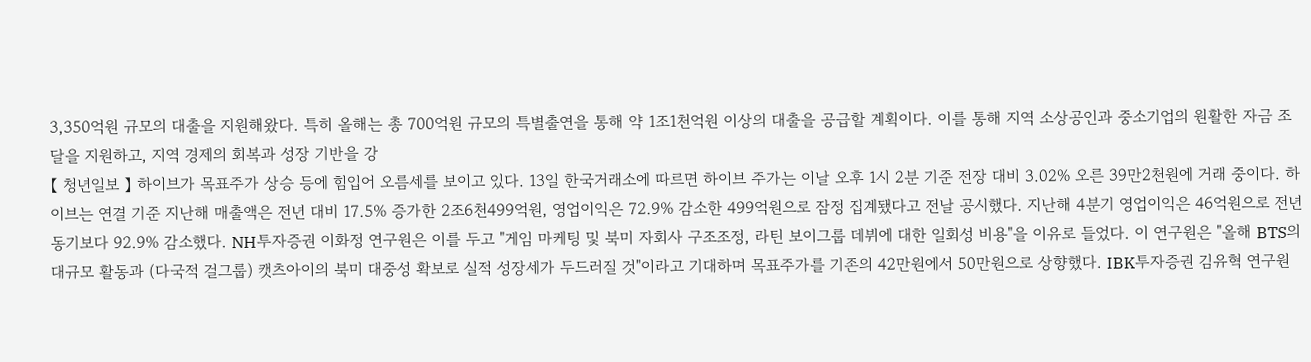3,350억원 규모의 대출을 지원해왔다. 특히 올해는 총 700억원 규모의 특별출연을 통해 약 1조1천억원 이상의 대출을 공급할 계획이다. 이를 통해 지역 소상공인과 중소기업의 원활한 자금 조달을 지원하고, 지역 경제의 회복과 성장 기반을 강
【 청년일보 】 하이브가 목표주가 상승 등에 힘입어 오름세를 보이고 있다. 13일 한국거래소에 따르면 하이브 주가는 이날 오후 1시 2분 기준 전장 대비 3.02% 오른 39만2천원에 거래 중이다. 하이브는 연결 기준 지난해 매출액은 전년 대비 17.5% 증가한 2조6천499억원, 영업이익은 72.9% 감소한 499억원으로 잠정 집계됐다고 전날 공시했다. 지난해 4분기 영업이익은 46억원으로 전년 동기보다 92.9% 감소했다. NH투자증권 이화정 연구원은 이를 두고 "게임 마케팅 및 북미 자회사 구조조정, 라틴 보이그룹 데뷔에 대한 일회성 비용"을 이유로 들었다. 이 연구원은 "올해 BTS의 대규모 활동과 (다국적 걸그룹) 캣츠아이의 북미 대중성 확보로 실적 성장세가 두드러질 것"이라고 기대하며 목표주가를 기존의 42만원에서 50만원으로 상향했다. IBK투자증권 김유혁 연구원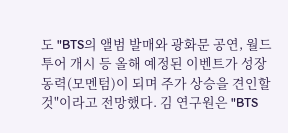도 "BTS의 앨범 발매와 광화문 공연, 월드투어 개시 등 올해 예정된 이벤트가 성장 동력(모멘텀)이 되며 주가 상승을 견인할 것"이라고 전망했다. 김 연구원은 "BTS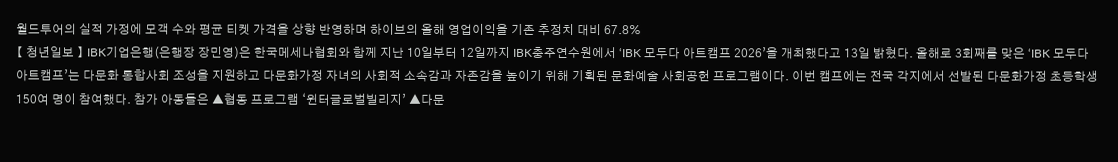월드투어의 실적 가정에 모객 수와 평균 티켓 가격을 상향 반영하며 하이브의 올해 영업이익을 기존 추정치 대비 67.8%
【 청년일보 】 IBK기업은행(은행장 장민영)은 한국메세나협회와 함께 지난 10일부터 12일까지 IBK충주연수원에서 ‘IBK 모두다 아트캠프 2026’을 개최했다고 13일 밝혔다. 올해로 3회째를 맞은 ‘IBK 모두다 아트캠프’는 다문화 통합사회 조성을 지원하고 다문화가정 자녀의 사회적 소속감과 자존감을 높이기 위해 기획된 문화예술 사회공헌 프로그램이다. 이번 캠프에는 전국 각지에서 선발된 다문화가정 초등학생 150여 명이 참여했다. 참가 아동들은 ▲협동 프로그램 ‘윈터글로벌빌리지’ ▲다문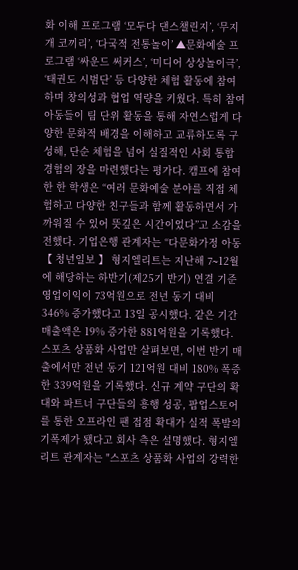화 이해 프로그램 ‘모두다 댄스챌린지’, ‘무지개 코끼리’, ‘다국적 전통놀이’ ▲문화예술 프로그램 ‘싸운드 써커스’, ‘미디어 상상놀이극’, ‘태권도 시범단’ 등 다양한 체험 활동에 참여하며 창의성과 협업 역량을 키웠다. 특히 참여 아동들이 팀 단위 활동을 통해 자연스럽게 다양한 문화적 배경을 이해하고 교류하도록 구성해, 단순 체험을 넘어 실질적인 사회 통합 경험의 장을 마련했다는 평가다. 캠프에 참여한 한 학생은 “여러 문화예술 분야를 직접 체험하고 다양한 친구들과 함께 활동하면서 가까워질 수 있어 뜻깊은 시간이었다”고 소감을 전했다. 기업은행 관계자는 “다문화가정 아동
【 청년일보 】 형지엘리트는 지난해 7∼12월에 해당하는 하반기(제25기 반기) 연결 기준 영업이익이 73억원으로 전년 동기 대비 346% 증가했다고 13일 공시했다. 같은 기간 매출액은 19% 증가한 881억원을 기록했다. 스포츠 상품화 사업만 살펴보면, 이번 반기 매출에서만 전년 동기 121억원 대비 180% 폭증한 339억원을 기록했다. 신규 계약 구단의 확대와 파트너 구단들의 흥행 성공, 팝업스토어를 통한 오프라인 팬 접점 확대가 실적 폭발의 기폭제가 됐다고 회사 측은 설명했다. 형지엘리트 관계자는 "스포츠 상품화 사업의 강력한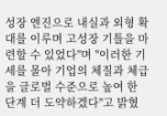성장 엔진으로 내실과 외형 확대를 이루며 고성장 기틀을 마련할 수 있었다"며 "이러한 기세를 몰아 기업의 체질과 체급을 글로벌 수준으로 높여 한 단계 더 도약하겠다"고 밝혔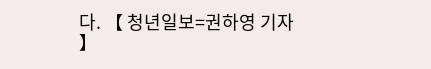다. 【 청년일보=권하영 기자 】